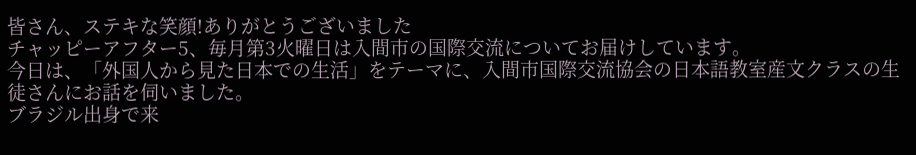皆さん、ステキな笑顔!ありがとうございました
チャッピーアフター5、毎月第3火曜日は入間市の国際交流についてお届けしています。
今日は、「外国人から見た日本での生活」をテーマに、入間市国際交流協会の日本語教室産文クラスの生徒さんにお話を伺いました。
ブラジル出身で来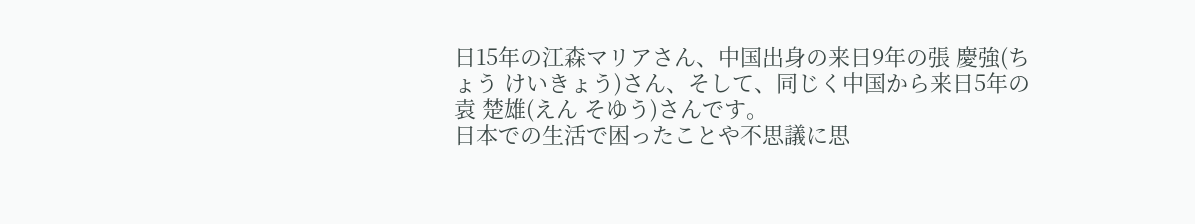日15年の江森マリアさん、中国出身の来日9年の張 慶強(ちょう けいきょう)さん、そして、同じく中国から来日5年の袁 楚雄(えん そゆう)さんです。
日本での生活で困ったことや不思議に思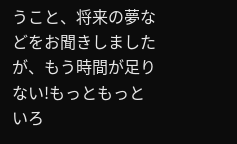うこと、将来の夢などをお聞きしましたが、もう時間が足りない!もっともっといろ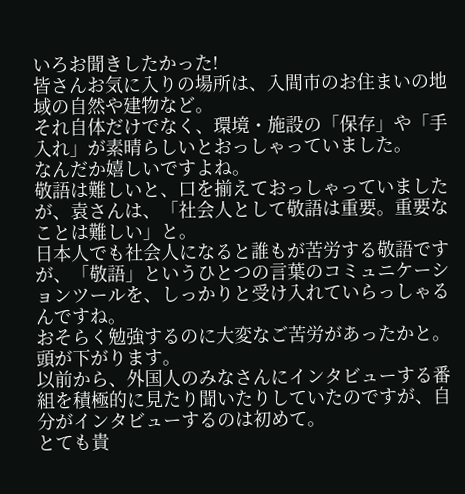いろお聞きしたかった!
皆さんお気に入りの場所は、入間市のお住まいの地域の自然や建物など。
それ自体だけでなく、環境・施設の「保存」や「手入れ」が素晴らしいとおっしゃっていました。
なんだか嬉しいですよね。
敬語は難しいと、口を揃えておっしゃっていましたが、袁さんは、「社会人として敬語は重要。重要なことは難しい」と。
日本人でも社会人になると誰もが苦労する敬語ですが、「敬語」というひとつの言葉のコミュニケーションツールを、しっかりと受け入れていらっしゃるんですね。
おそらく勉強するのに大変なご苦労があったかと。
頭が下がります。
以前から、外国人のみなさんにインタビューする番組を積極的に見たり聞いたりしていたのですが、自分がインタビューするのは初めて。
とても貴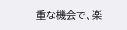重な機会で、楽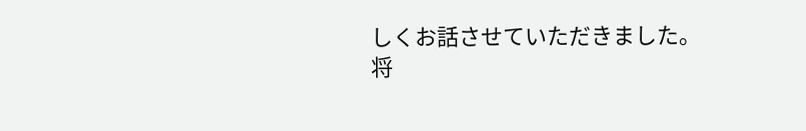しくお話させていただきました。
将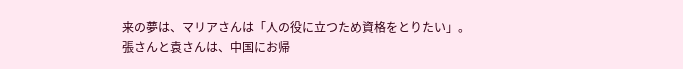来の夢は、マリアさんは「人の役に立つため資格をとりたい」。
張さんと袁さんは、中国にお帰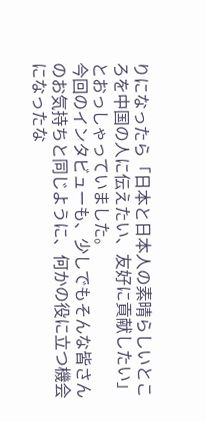りになったら「日本と日本人の素晴らしいところを中国の人に伝えたい、友好に貢献したい」とおっしゃっていました。
今回のインタビューも、少しでもそんな皆さんのお気持ちと同じように、何かの役に立つ機会になったな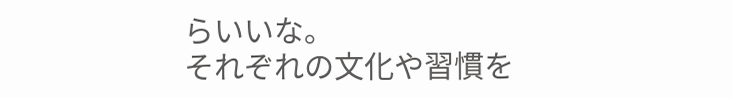らいいな。
それぞれの文化や習慣を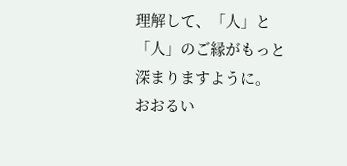理解して、「人」と「人」のご縁がもっと深まりますように。
おおるい